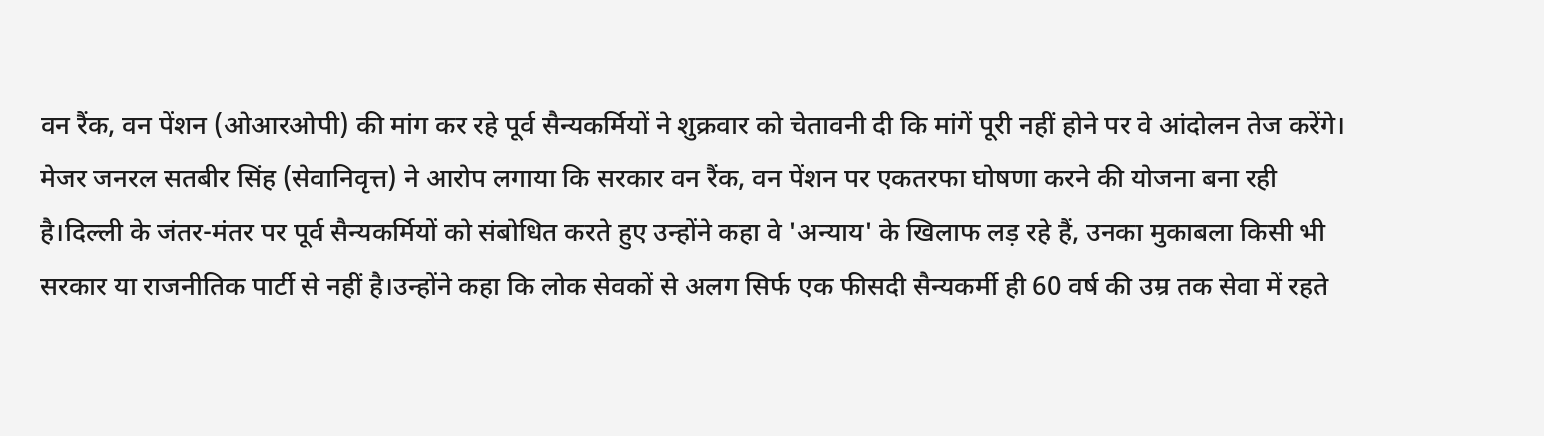वन रैंक, वन पेंशन (ओआरओपी) की मांग कर रहे पूर्व सैन्यकर्मियों ने शुक्रवार को चेतावनी दी कि मांगें पूरी नहीं होने पर वे आंदोलन तेज करेंगे। मेजर जनरल सतबीर सिंह (सेवानिवृत्त) ने आरोप लगाया कि सरकार वन रैंक, वन पेंशन पर एकतरफा घोषणा करने की योजना बना रही है।दिल्ली के जंतर-मंतर पर पूर्व सैन्यकर्मियों को संबोधित करते हुए उन्होंने कहा वे 'अन्याय' के खिलाफ लड़ रहे हैं, उनका मुकाबला किसी भी सरकार या राजनीतिक पार्टी से नहीं है।उन्होंने कहा कि लोक सेवकों से अलग सिर्फ एक फीसदी सैन्यकर्मी ही 60 वर्ष की उम्र तक सेवा में रहते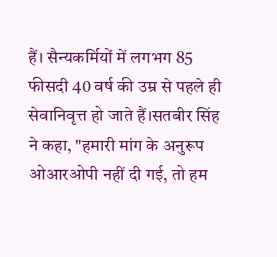हैं। सैन्यकर्मियों में लगभग 85 फीसदी 40 वर्ष की उम्र से पहले ही सेवानिवृत्त हो जाते हैं।सतबीर सिंह ने कहा, "हमारी मांग के अनुरूप ओआरओपी नहीं दी गई, तो हम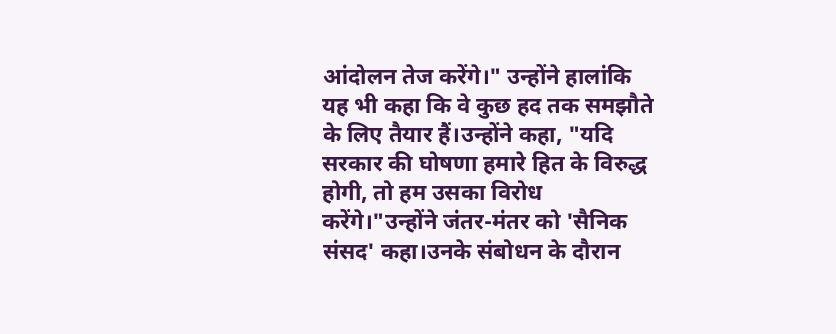आंदोलन तेज करेंगे।" उन्होंने हालांकि यह भी कहा कि वे कुछ हद तक समझौते के लिए तैयार हैं।उन्होंने कहा, "यदि सरकार की घोषणा हमारे हित के विरुद्ध होगी, तो हम उसका विरोध करेंगे।"उन्होंने जंतर-मंतर को 'सैनिक संसद' कहा।उनके संबोधन के दौरान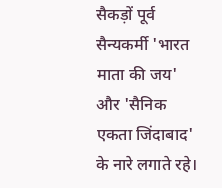सैकड़ों पूर्व सैन्यकर्मी 'भारत माता की जय' और 'सैनिक एकता जिंदाबाद' के नारे लगाते रहे।